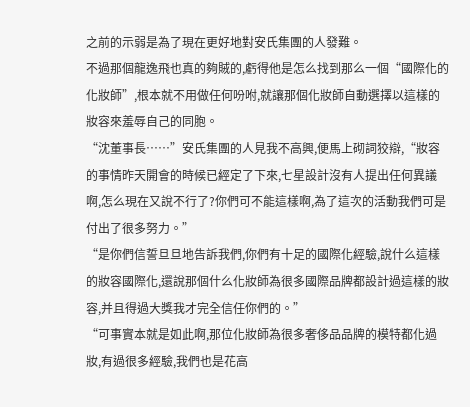之前的示弱是為了現在更好地對安氏集團的人發難。
不過那個龍逸飛也真的夠賊的,虧得他是怎么找到那么一個“國際化的化妝師”,根本就不用做任何吩咐,就讓那個化妝師自動選擇以這樣的妝容來羞辱自己的同胞。
“沈董事長……”安氏集團的人見我不高興,便馬上砌詞狡辯,“妝容的事情昨天開會的時候已經定了下來,七星設計沒有人提出任何異議啊,怎么現在又說不行了?你們可不能這樣啊,為了這次的活動我們可是付出了很多努力。”
“是你們信誓旦旦地告訴我們,你們有十足的國際化經驗,說什么這樣的妝容國際化,還說那個什么化妝師為很多國際品牌都設計過這樣的妝容,并且得過大獎我才完全信任你們的。”
“可事實本就是如此啊,那位化妝師為很多奢侈品品牌的模特都化過妝,有過很多經驗,我們也是花高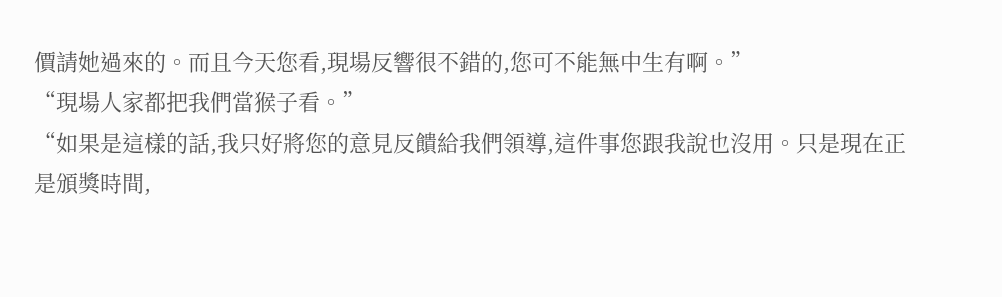價請她過來的。而且今天您看,現場反響很不錯的,您可不能無中生有啊。”
“現場人家都把我們當猴子看。”
“如果是這樣的話,我只好將您的意見反饋給我們領導,這件事您跟我說也沒用。只是現在正是頒獎時間,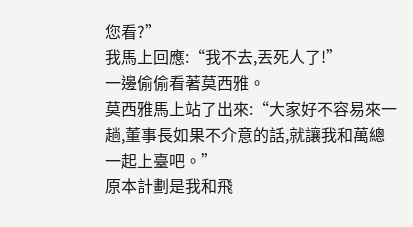您看?”
我馬上回應:“我不去,丟死人了!”
一邊偷偷看著莫西雅。
莫西雅馬上站了出來:“大家好不容易來一趟,董事長如果不介意的話,就讓我和萬總一起上臺吧。”
原本計劃是我和飛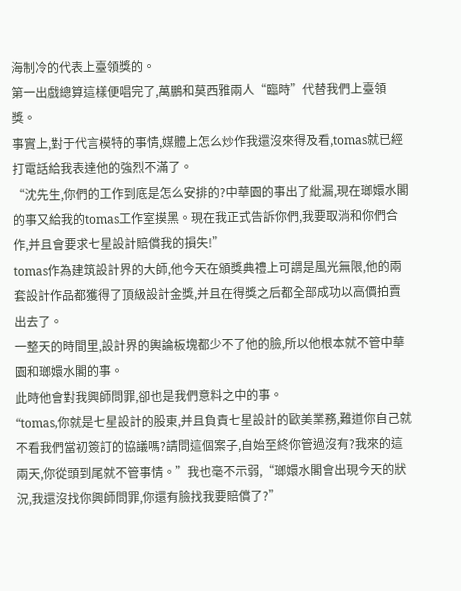海制冷的代表上臺領獎的。
第一出戲總算這樣便唱完了,萬鵬和莫西雅兩人“臨時”代替我們上臺領獎。
事實上,對于代言模特的事情,媒體上怎么炒作我還沒來得及看,tomas就已經打電話給我表達他的強烈不滿了。
“沈先生,你們的工作到底是怎么安排的?中華園的事出了紕漏,現在瑯嬛水閣的事又給我的tomas工作室摸黑。現在我正式告訴你們,我要取消和你們合作,并且會要求七星設計賠償我的損失!”
tomas作為建筑設計界的大師,他今天在頒獎典禮上可謂是風光無限,他的兩套設計作品都獲得了頂級設計金獎,并且在得獎之后都全部成功以高價拍賣出去了。
一整天的時間里,設計界的輿論板塊都少不了他的臉,所以他根本就不管中華園和瑯嬛水閣的事。
此時他會對我興師問罪,卻也是我們意料之中的事。
“tomas,你就是七星設計的股東,并且負責七星設計的歐美業務,難道你自己就不看我們當初簽訂的協議嗎?請問這個案子,自始至終你管過沒有?我來的這兩天,你從頭到尾就不管事情。”我也毫不示弱,“瑯嬛水閣會出現今天的狀況,我還沒找你興師問罪,你還有臉找我要賠償了?”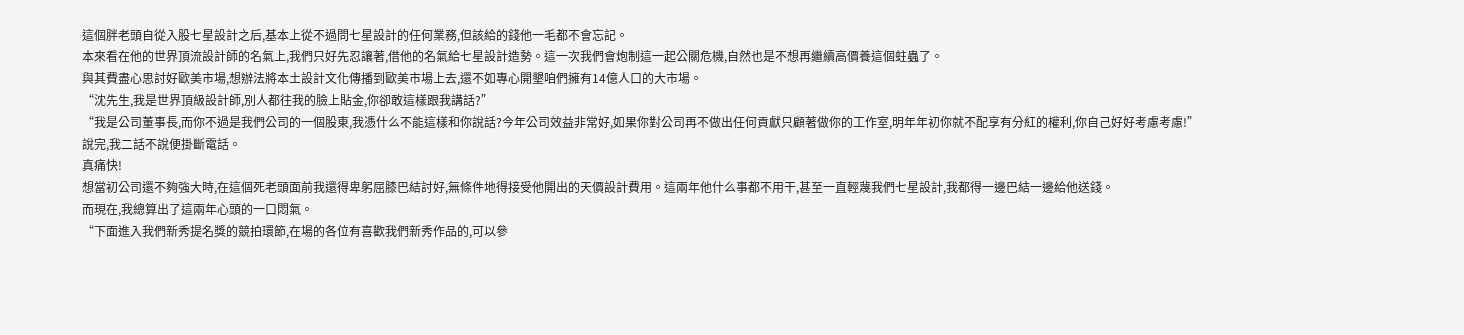這個胖老頭自從入股七星設計之后,基本上從不過問七星設計的任何業務,但該給的錢他一毛都不會忘記。
本來看在他的世界頂流設計師的名氣上,我們只好先忍讓著,借他的名氣給七星設計造勢。這一次我們會炮制這一起公關危機,自然也是不想再繼續高價養這個蛀蟲了。
與其費盡心思討好歐美市場,想辦法將本土設計文化傳播到歐美市場上去,還不如專心開墾咱們擁有14億人口的大市場。
“沈先生,我是世界頂級設計師,別人都往我的臉上貼金,你卻敢這樣跟我講話?”
“我是公司董事長,而你不過是我們公司的一個股東,我憑什么不能這樣和你說話?今年公司效益非常好,如果你對公司再不做出任何貢獻只顧著做你的工作室,明年年初你就不配享有分紅的權利,你自己好好考慮考慮!”
說完,我二話不說便掛斷電話。
真痛快!
想當初公司還不夠強大時,在這個死老頭面前我還得卑躬屈膝巴結討好,無條件地得接受他開出的天價設計費用。這兩年他什么事都不用干,甚至一直輕蔑我們七星設計,我都得一邊巴結一邊給他送錢。
而現在,我總算出了這兩年心頭的一口悶氣。
“下面進入我們新秀提名獎的競拍環節,在場的各位有喜歡我們新秀作品的,可以參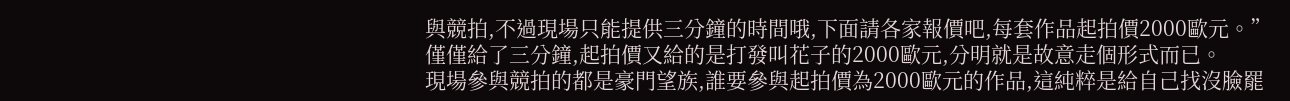與競拍,不過現場只能提供三分鐘的時間哦,下面請各家報價吧,每套作品起拍價2000歐元。”
僅僅給了三分鐘,起拍價又給的是打發叫花子的2000歐元,分明就是故意走個形式而已。
現場參與競拍的都是豪門望族,誰要參與起拍價為2000歐元的作品,這純粹是給自己找沒臉罷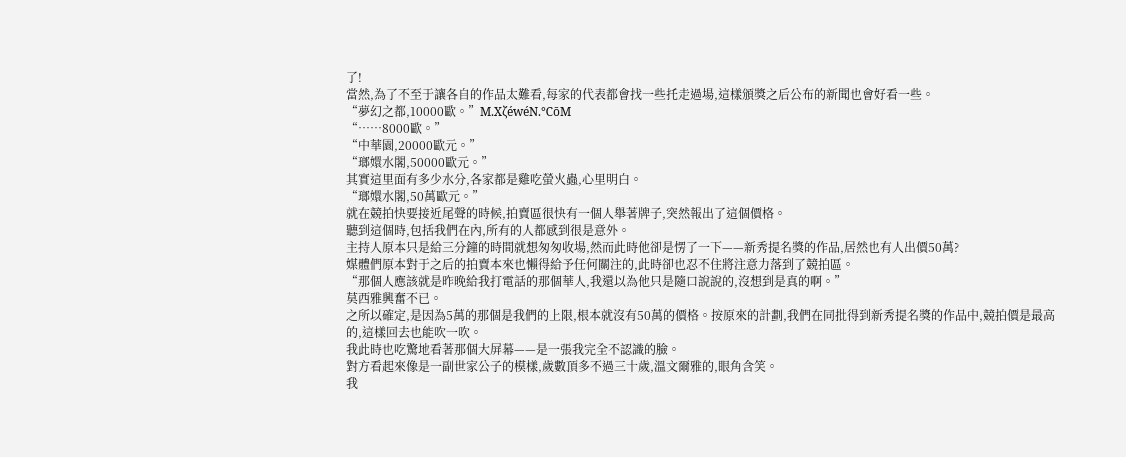了!
當然,為了不至于讓各自的作品太難看,每家的代表都會找一些托走過場,這樣頒獎之后公布的新聞也會好看一些。
“夢幻之都,10000歐。”M.XζéwéN.℃ōΜ
“……8000歐。”
“中華園,20000歐元。”
“瑯嬛水閣,50000歐元。”
其實這里面有多少水分,各家都是雞吃螢火蟲,心里明白。
“瑯嬛水閣,50萬歐元。”
就在競拍快要接近尾聲的時候,拍賣區很快有一個人舉著牌子,突然報出了這個價格。
聽到這個時,包括我們在內,所有的人都感到很是意外。
主持人原本只是給三分鐘的時間就想匆匆收場,然而此時他卻是愣了一下——新秀提名獎的作品,居然也有人出價50萬?
媒體們原本對于之后的拍賣本來也懶得給予任何關注的,此時卻也忍不住將注意力落到了競拍區。
“那個人應該就是昨晚給我打電話的那個華人,我還以為他只是隨口說說的,沒想到是真的啊。”
莫西雅興奮不已。
之所以確定,是因為5萬的那個是我們的上限,根本就沒有50萬的價格。按原來的計劃,我們在同批得到新秀提名獎的作品中,競拍價是最高的,這樣回去也能吹一吹。
我此時也吃驚地看著那個大屏幕——是一張我完全不認識的臉。
對方看起來像是一副世家公子的模樣,歲數頂多不過三十歲,溫文爾雅的,眼角含笑。
我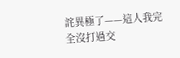詫異極了——這人我完全沒打過交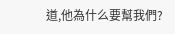道,他為什么要幫我們?